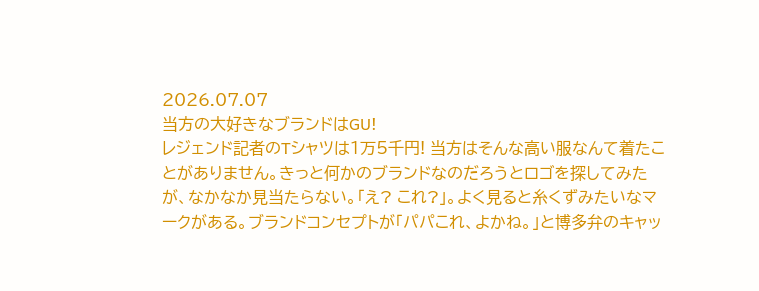2026.07.07
当方の大好きなブランドはGU!
レジェンド記者のTシャツは1万5千円! 当方はそんな高い服なんて着たことがありません。きっと何かのブランドなのだろうとロゴを探してみたが、なかなか見当たらない。「え? これ?」。よく見ると糸くずみたいなマークがある。ブランドコンセプトが「パパこれ、よかね。」と博多弁のキャッ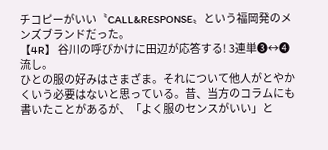チコピーがいい〝CALL&RESPONSE〟という福岡発のメンズブランドだった。
【4R】 谷川の呼びかけに田辺が応答する! 3連単❸↔❹流し。
ひとの服の好みはさまざま。それについて他人がとやかくいう必要はないと思っている。昔、当方のコラムにも書いたことがあるが、「よく服のセンスがいい」と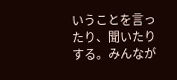いうことを言ったり、聞いたりする。みんなが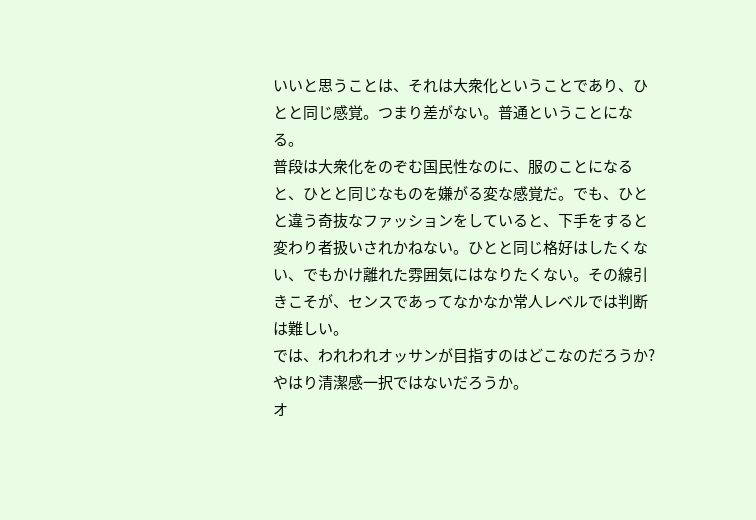いいと思うことは、それは大衆化ということであり、ひとと同じ感覚。つまり差がない。普通ということになる。
普段は大衆化をのぞむ国民性なのに、服のことになると、ひとと同じなものを嫌がる変な感覚だ。でも、ひとと違う奇抜なファッションをしていると、下手をすると変わり者扱いされかねない。ひとと同じ格好はしたくない、でもかけ離れた雰囲気にはなりたくない。その線引きこそが、センスであってなかなか常人レベルでは判断は難しい。
では、われわれオッサンが目指すのはどこなのだろうか? やはり清潔感一択ではないだろうか。
オ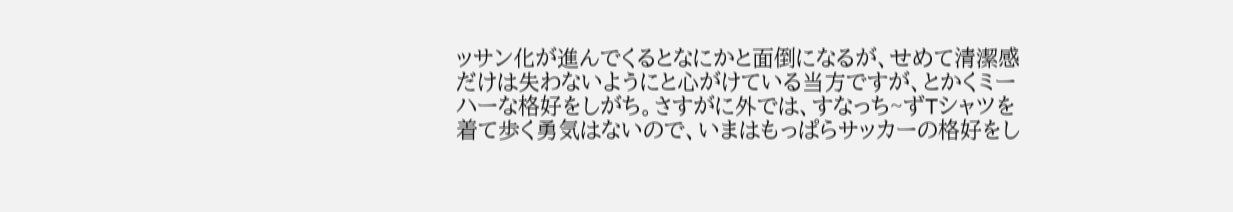ッサン化が進んでくるとなにかと面倒になるが、せめて清潔感だけは失わないようにと心がけている当方ですが、とかくミーハーな格好をしがち。さすがに外では、すなっち~ずTシャツを着て歩く勇気はないので、いまはもっぱらサッカーの格好をし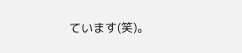ています(笑)。